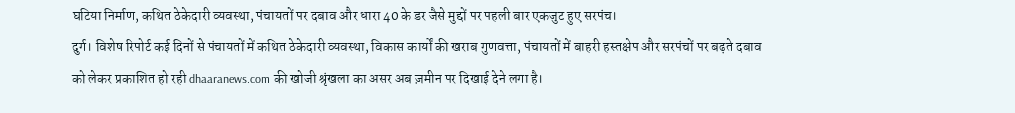घटिया निर्माण, कथित ठेकेदारी व्यवस्था, पंचायतों पर दबाव और धारा 40 के डर जैसे मुद्दों पर पहली बार एकजुट हुए सरपंच।
दुर्ग। विशेष रिपोर्ट कई दिनों से पंचायतों में कथित ठेकेदारी व्यवस्था, विकास कार्यों की खराब गुणवत्ता, पंचायतों में बाहरी हस्तक्षेप और सरपंचों पर बढ़ते दबाव को लेकर प्रकाशित हो रही dhaaranews.com की खोजी श्रृंखला का असर अब ज़मीन पर दिखाई देने लगा है।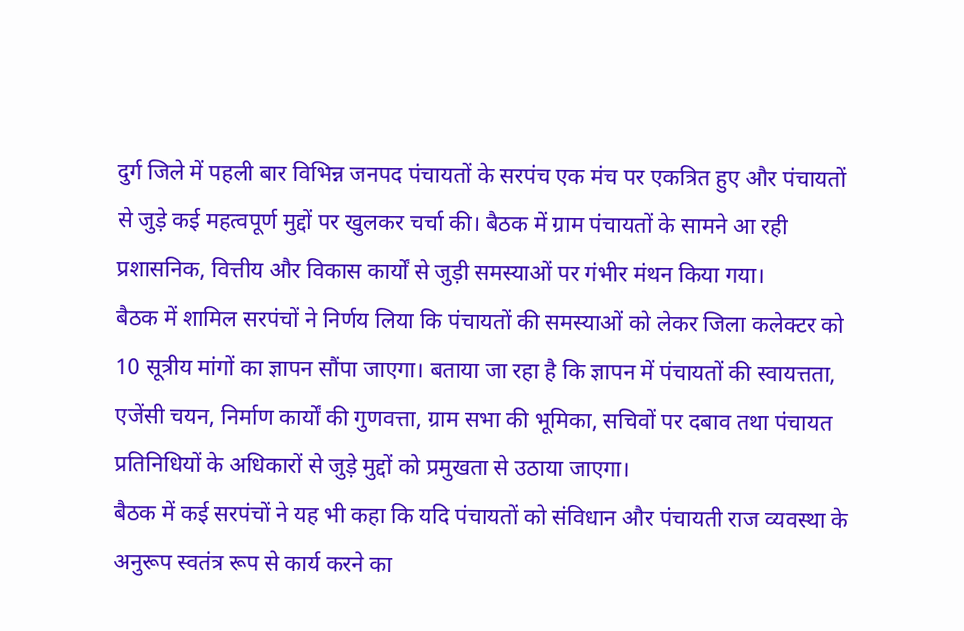दुर्ग जिले में पहली बार विभिन्न जनपद पंचायतों के सरपंच एक मंच पर एकत्रित हुए और पंचायतों से जुड़े कई महत्वपूर्ण मुद्दों पर खुलकर चर्चा की। बैठक में ग्राम पंचायतों के सामने आ रही प्रशासनिक, वित्तीय और विकास कार्यों से जुड़ी समस्याओं पर गंभीर मंथन किया गया।
बैठक में शामिल सरपंचों ने निर्णय लिया कि पंचायतों की समस्याओं को लेकर जिला कलेक्टर को 10 सूत्रीय मांगों का ज्ञापन सौंपा जाएगा। बताया जा रहा है कि ज्ञापन में पंचायतों की स्वायत्तता, एजेंसी चयन, निर्माण कार्यों की गुणवत्ता, ग्राम सभा की भूमिका, सचिवों पर दबाव तथा पंचायत प्रतिनिधियों के अधिकारों से जुड़े मुद्दों को प्रमुखता से उठाया जाएगा।
बैठक में कई सरपंचों ने यह भी कहा कि यदि पंचायतों को संविधान और पंचायती राज व्यवस्था के अनुरूप स्वतंत्र रूप से कार्य करने का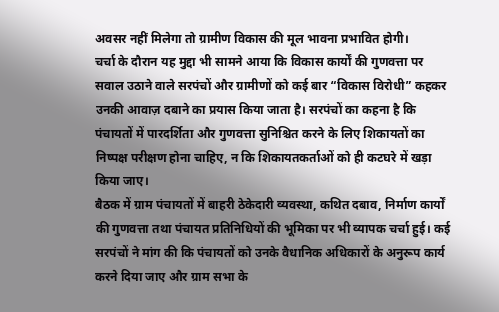अवसर नहीं मिलेगा तो ग्रामीण विकास की मूल भावना प्रभावित होगी।
चर्चा के दौरान यह मुद्दा भी सामने आया कि विकास कार्यों की गुणवत्ता पर सवाल उठाने वाले सरपंचों और ग्रामीणों को कई बार “विकास विरोधी” कहकर उनकी आवाज़ दबाने का प्रयास किया जाता है। सरपंचों का कहना है कि पंचायतों में पारदर्शिता और गुणवत्ता सुनिश्चित करने के लिए शिकायतों का निष्पक्ष परीक्षण होना चाहिए, न कि शिकायतकर्ताओं को ही कटघरे में खड़ा किया जाए।
बैठक में ग्राम पंचायतों में बाहरी ठेकेदारी व्यवस्था, कथित दबाव, निर्माण कार्यों की गुणवत्ता तथा पंचायत प्रतिनिधियों की भूमिका पर भी व्यापक चर्चा हुई। कई सरपंचों ने मांग की कि पंचायतों को उनके वैधानिक अधिकारों के अनुरूप कार्य करने दिया जाए और ग्राम सभा के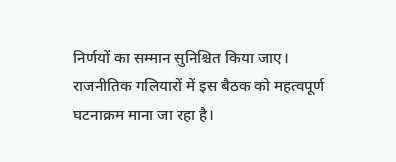निर्णयों का सम्मान सुनिश्चित किया जाए।
राजनीतिक गलियारों में इस बैठक को महत्वपूर्ण घटनाक्रम माना जा रहा है।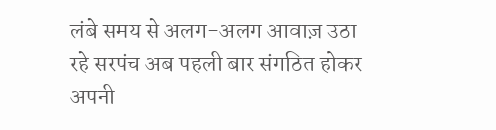लंबे समय से अलग-अलग आवाज़ उठा रहे सरपंच अब पहली बार संगठित होकर अपनी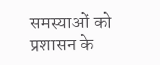समस्याओं को प्रशासन के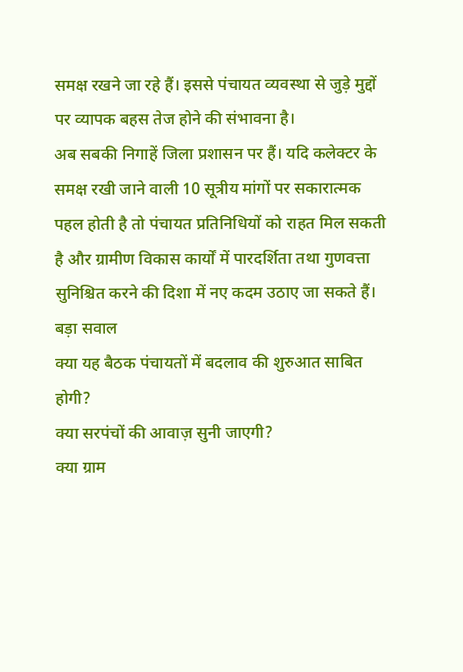समक्ष रखने जा रहे हैं। इससे पंचायत व्यवस्था से जुड़े मुद्दों पर व्यापक बहस तेज होने की संभावना है।
अब सबकी निगाहें जिला प्रशासन पर हैं। यदि कलेक्टर के समक्ष रखी जाने वाली 10 सूत्रीय मांगों पर सकारात्मक पहल होती है तो पंचायत प्रतिनिधियों को राहत मिल सकती है और ग्रामीण विकास कार्यों में पारदर्शिता तथा गुणवत्ता सुनिश्चित करने की दिशा में नए कदम उठाए जा सकते हैं।
बड़ा सवाल
क्या यह बैठक पंचायतों में बदलाव की शुरुआत साबित होगी?
क्या सरपंचों की आवाज़ सुनी जाएगी?
क्या ग्राम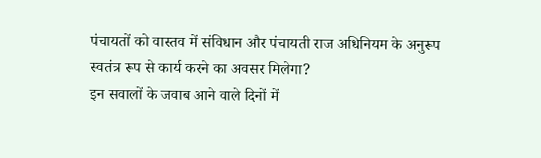पंचायतों को वास्तव में संविधान और पंचायती राज अधिनियम के अनुरूप स्वतंत्र रूप से कार्य करने का अवसर मिलेगा?
इन सवालों के जवाब आने वाले दिनों में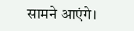सामने आएंगे।